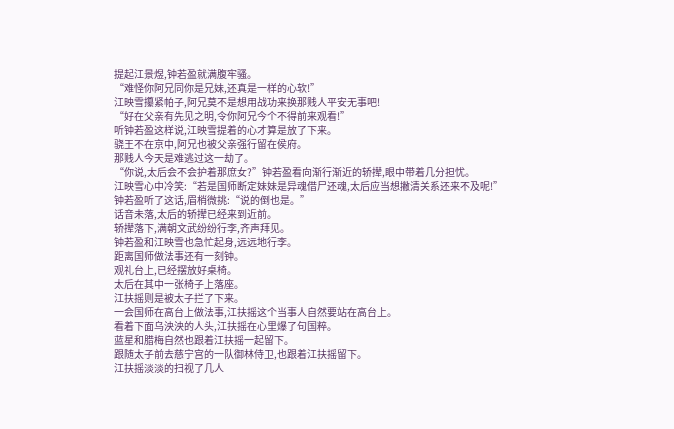提起江景煜,钟若盈就满腹牢骚。
“难怪你阿兄同你是兄妹,还真是一样的心软!”
江映雪攥紧帕子,阿兄莫不是想用战功来换那贱人平安无事吧!
“好在父亲有先见之明,令你阿兄今个不得前来观看!”
听钟若盈这样说,江映雪提着的心才算是放了下来。
骁王不在京中,阿兄也被父亲强行留在侯府。
那贱人今天是难逃过这一劫了。
“你说,太后会不会护着那庶女?”钟若盈看向渐行渐近的轿撵,眼中带着几分担忧。
江映雪心中冷笑:“若是国师断定妹妹是异魂借尸还魂,太后应当想撇清关系还来不及呢!”
钟若盈听了这话,眉梢微挑:“说的倒也是。”
话音未落,太后的轿撵已经来到近前。
轿撵落下,满朝文武纷纷行李,齐声拜见。
钟若盈和江映雪也急忙起身,远远地行李。
距离国师做法事还有一刻钟。
观礼台上,已经摆放好桌椅。
太后在其中一张椅子上落座。
江扶摇则是被太子拦了下来。
一会国师在高台上做法事,江扶摇这个当事人自然要站在高台上。
看着下面乌泱泱的人头,江扶摇在心里爆了句国粹。
蓝星和腊梅自然也跟着江扶摇一起留下。
跟随太子前去慈宁宫的一队御林侍卫,也跟着江扶摇留下。
江扶摇淡淡的扫视了几人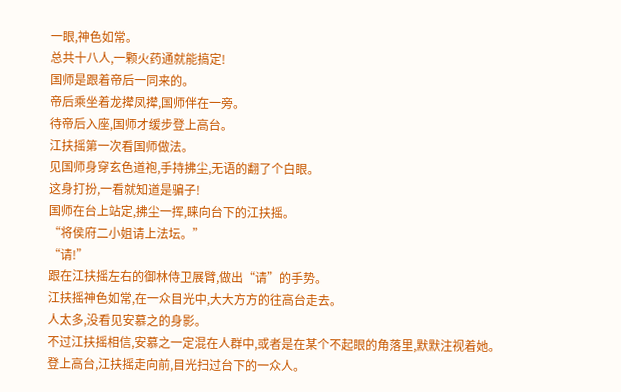一眼,神色如常。
总共十八人,一颗火药通就能搞定!
国师是跟着帝后一同来的。
帝后乘坐着龙撵凤撵,国师伴在一旁。
待帝后入座,国师才缓步登上高台。
江扶摇第一次看国师做法。
见国师身穿玄色道袍,手持拂尘,无语的翻了个白眼。
这身打扮,一看就知道是骗子!
国师在台上站定,拂尘一挥,睐向台下的江扶摇。
“将侯府二小姐请上法坛。”
“请!”
跟在江扶摇左右的御林侍卫展臂,做出“请”的手势。
江扶摇神色如常,在一众目光中,大大方方的往高台走去。
人太多,没看见安慕之的身影。
不过江扶摇相信,安慕之一定混在人群中,或者是在某个不起眼的角落里,默默注视着她。
登上高台,江扶摇走向前,目光扫过台下的一众人。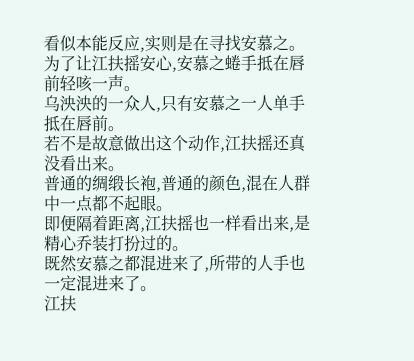看似本能反应,实则是在寻找安慕之。
为了让江扶摇安心,安慕之蜷手抵在唇前轻咳一声。
乌泱泱的一众人,只有安慕之一人单手抵在唇前。
若不是故意做出这个动作,江扶摇还真没看出来。
普通的绸缎长袍,普通的颜色,混在人群中一点都不起眼。
即便隔着距离,江扶摇也一样看出来,是精心乔装打扮过的。
既然安慕之都混进来了,所带的人手也一定混进来了。
江扶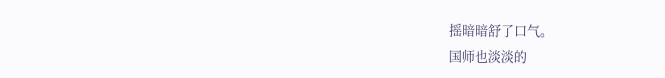摇暗暗舒了口气。
国师也淡淡的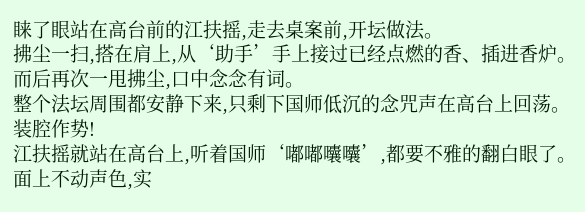睐了眼站在高台前的江扶摇,走去桌案前,开坛做法。
拂尘一扫,搭在肩上,从‘助手’手上接过已经点燃的香、插进香炉。
而后再次一甩拂尘,口中念念有词。
整个法坛周围都安静下来,只剩下国师低沉的念咒声在高台上回荡。
装腔作势!
江扶摇就站在高台上,听着国师‘嘟嘟囔囔’,都要不雅的翻白眼了。
面上不动声色,实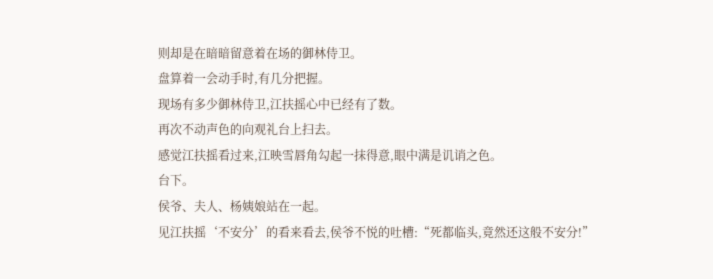则却是在暗暗留意着在场的御林侍卫。
盘算着一会动手时,有几分把握。
现场有多少御林侍卫,江扶摇心中已经有了数。
再次不动声色的向观礼台上扫去。
感觉江扶摇看过来,江映雪唇角勾起一抹得意,眼中满是讥诮之色。
台下。
侯爷、夫人、杨姨娘站在一起。
见江扶摇‘不安分’的看来看去,侯爷不悦的吐槽:“死都临头,竟然还这般不安分!”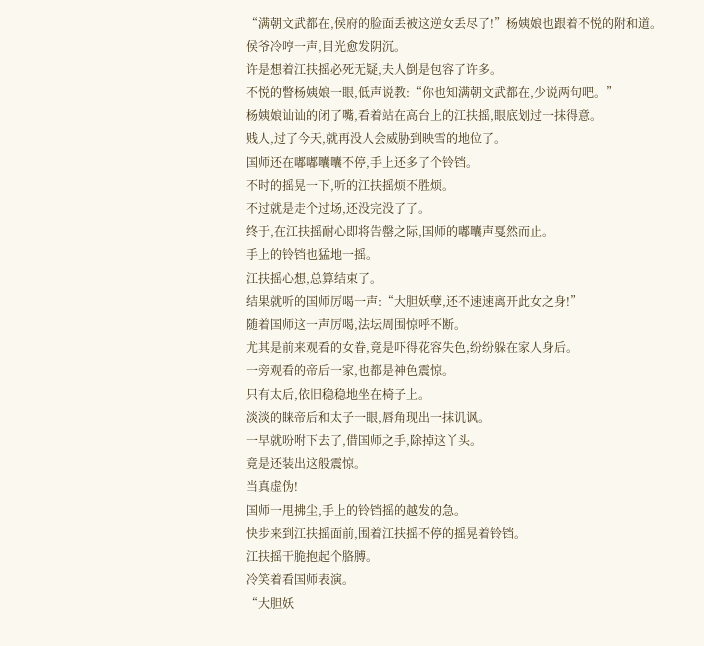“满朝文武都在,侯府的脸面丢被这逆女丢尽了!”杨姨娘也跟着不悦的附和道。
侯爷冷哼一声,目光愈发阴沉。
许是想着江扶摇必死无疑,夫人倒是包容了许多。
不悦的瞥杨姨娘一眼,低声说教:“你也知满朝文武都在,少说两句吧。”
杨姨娘讪讪的闭了嘴,看着站在高台上的江扶摇,眼底划过一抹得意。
贱人,过了今天,就再没人会威胁到映雪的地位了。
国师还在嘟嘟囔囔不停,手上还多了个铃铛。
不时的摇晃一下,听的江扶摇烦不胜烦。
不过就是走个过场,还没完没了了。
终于,在江扶摇耐心即将告罄之际,国师的嘟囔声戛然而止。
手上的铃铛也猛地一摇。
江扶摇心想,总算结束了。
结果就听的国师厉喝一声:“大胆妖孽,还不速速离开此女之身!”
随着国师这一声厉喝,法坛周围惊呼不断。
尤其是前来观看的女眷,竟是吓得花容失色,纷纷躲在家人身后。
一旁观看的帝后一家,也都是神色震惊。
只有太后,依旧稳稳地坐在椅子上。
淡淡的睐帝后和太子一眼,唇角现出一抹讥讽。
一早就吩咐下去了,借国师之手,除掉这丫头。
竟是还装出这般震惊。
当真虚伪!
国师一甩拂尘,手上的铃铛摇的越发的急。
快步来到江扶摇面前,围着江扶摇不停的摇晃着铃铛。
江扶摇干脆抱起个胳膊。
冷笑着看国师表演。
“大胆妖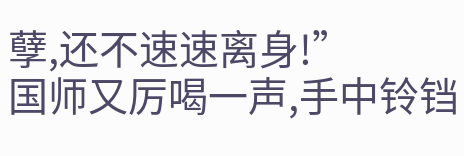孽,还不速速离身!”
国师又厉喝一声,手中铃铛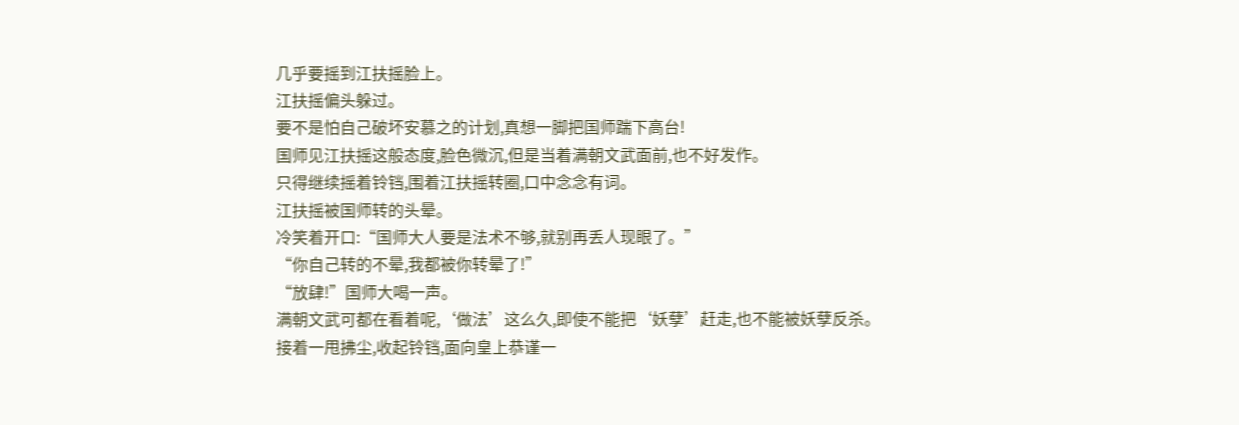几乎要摇到江扶摇脸上。
江扶摇偏头躲过。
要不是怕自己破坏安慕之的计划,真想一脚把国师踹下高台!
国师见江扶摇这般态度,脸色微沉,但是当着满朝文武面前,也不好发作。
只得继续摇着铃铛,围着江扶摇转圈,口中念念有词。
江扶摇被国师转的头晕。
冷笑着开口:“国师大人要是法术不够,就别再丢人现眼了。”
“你自己转的不晕,我都被你转晕了!”
“放肆!”国师大喝一声。
满朝文武可都在看着呢,‘做法’这么久,即使不能把‘妖孽’赶走,也不能被妖孽反杀。
接着一甩拂尘,收起铃铛,面向皇上恭谨一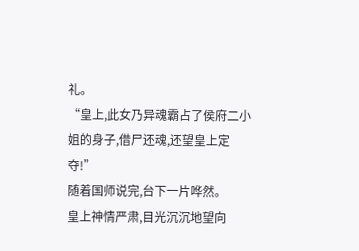礼。
“皇上,此女乃异魂霸占了侯府二小姐的身子,借尸还魂,还望皇上定夺!”
随着国师说完,台下一片哗然。
皇上神情严肃,目光沉沉地望向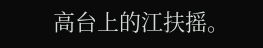高台上的江扶摇。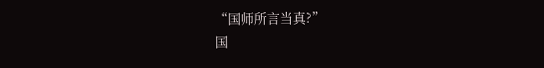“国师所言当真?”
国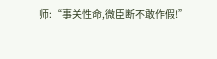师:“事关性命,微臣断不敢作假!”